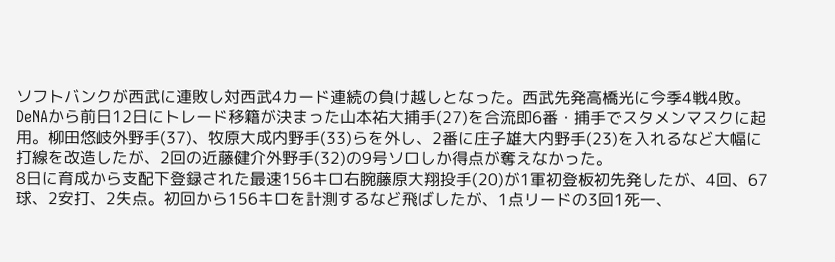ソフトバンクが西武に連敗し対西武4カード連続の負け越しとなった。西武先発高橋光に今季4戦4敗。DeNAから前日12日にトレード移籍が決まった山本祐大捕手(27)を合流即6番・捕手でスタメンマスクに起用。柳田悠岐外野手(37)、牧原大成内野手(33)らを外し、2番に庄子雄大内野手(23)を入れるなど大幅に打線を改造したが、2回の近藤健介外野手(32)の9号ソロしか得点が奪えなかった。
8日に育成から支配下登録された最速156キロ右腕藤原大翔投手(20)が1軍初登板初先発したが、4回、67球、2安打、2失点。初回から156キロを計測するなど飛ばしたが、1点リードの3回1死一、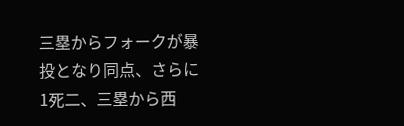三塁からフォークが暴投となり同点、さらに1死二、三塁から西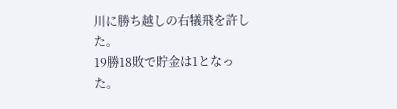川に勝ち越しの右犠飛を許した。
19勝18敗で貯金は1となった。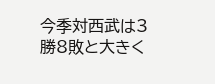今季対西武は3勝8敗と大きく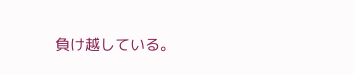負け越している。